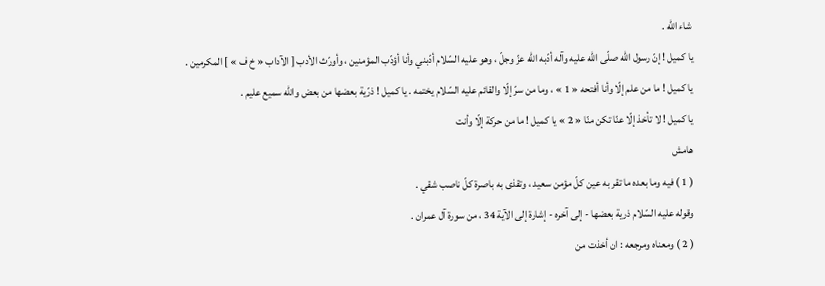شاء اللّه .
يا كميل ! إنّ رسول اللّه صلّى اللّه عليه وآله أدّبه اللّه عزّ وجلّ ، وهو عليه السّلام أدّبني وأنا أؤدّب المؤمنين ، وأورّث الأدب [ الآداب « خ ف » ] المكرمين .
يا كميل ! ما من علم إلّا وأنا أفتحه « 1 » ، وما من سرّ إلّا والقائم عليه السّلام يختمه . يا كميل ! ذرّية بعضها من بعض واللّه سميع عليم .
يا كميل ! لا تأخذ إلّا عنّا تكن منّا « 2 » يا كميل ! ما من حركة إلّا وأنت
هامش
( 1 ) فيه وما بعده ما تقر به عين كلّ مؤمن سعيد ، وتقذى به باصرة كلّ ناصب شقي .
وقوله عليه السّلام ذرية بعضها - إلى آخره - إشارة إلى الآية 34 ، من سورة آل عمران .
( 2 ) ومعناه ومرجعه : ان أخذت من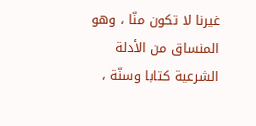غيرنا لا تكون منّا ، وهو المنساق من الأدلة الشرعية كتابا وسنّة ،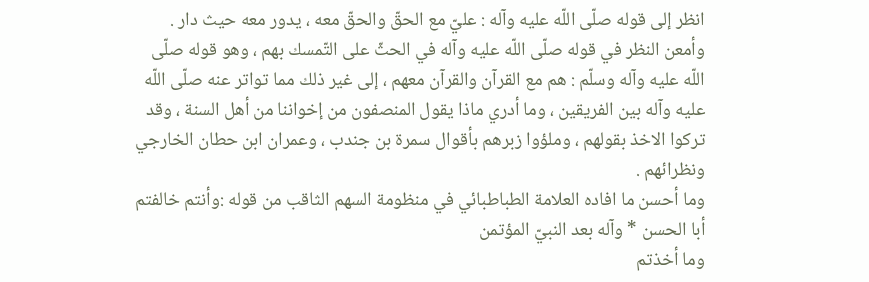انظر إلى قوله صلّى اللّه عليه وآله : عليّ مع الحقّ والحقّ معه ، يدور معه حيث دار . وأمعن النظر في قوله صلّى اللّه عليه وآله في الحثّ على التّمسك بهم ، وهو قوله صلّى اللّه عليه وآله وسلّم : هم مع القرآن والقرآن معهم ، إلى غير ذلك مما تواتر عنه صلّى اللّه عليه وآله بين الفريقين ، وما أدري ماذا يقول المنصفون من إخواننا من أهل السنة ، وقد تركوا الاخذ بقولهم ، وملؤوا زبرهم بأقوال سمرة بن جندب ، وعمران ابن حطان الخارجي ونظرائهم .
وما أحسن ما افاده العلامة الطباطبائي في منظومة السهم الثاقب من قوله :وأنتم خالفتم أبا الحسن * وآله بعد النبيّ المؤتمن
وما أخذتم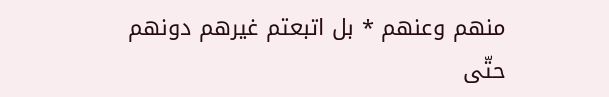منهم وعنهم * بل اتبعتم غيرهم دونهم
حتّى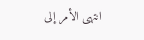انتهى الأمر إلى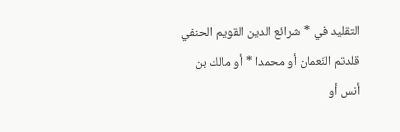التقليد في * شرائع الدين القويم الحنفي
قلدتم النّعمان أو محمدا * أو مالك بن أنس أو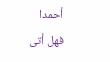أحمدا
فهل أتى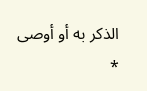الذكر به أو أوصى *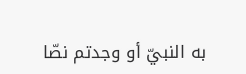به النبيّ أو وجدتم نصّا